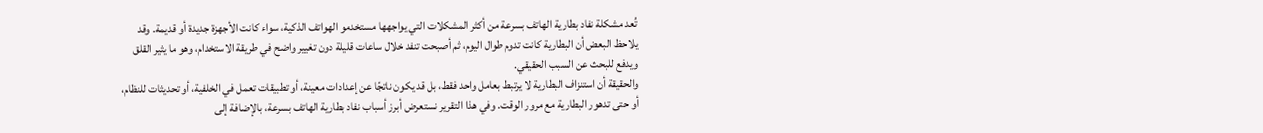تُعد مشكلة نفاد بطارية الهاتف بسرعة من أكثر المشكلات التي يواجهها مستخدمو الهواتف الذكية، سواء كانت الأجهزة جديدة أو قديمة. وقد يلاحظ البعض أن البطارية كانت تدوم طوال اليوم، ثم أصبحت تنفد خلال ساعات قليلة دون تغيير واضح في طريقة الاستخدام، وهو ما يثير القلق ويدفع للبحث عن السبب الحقيقي.
والحقيقة أن استنزاف البطارية لا يرتبط بعامل واحد فقط، بل قد يكون ناتجًا عن إعدادات معينة، أو تطبيقات تعمل في الخلفية، أو تحديثات للنظام، أو حتى تدهور البطارية مع مرور الوقت. وفي هذا التقرير نستعرض أبرز أسباب نفاد بطارية الهاتف بسرعة، بالإضافة إلى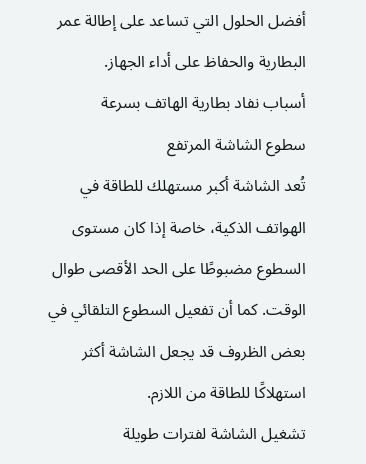أفضل الحلول التي تساعد على إطالة عمر البطارية والحفاظ على أداء الجهاز.
أسباب نفاد بطارية الهاتف بسرعة
سطوع الشاشة المرتفع
تُعد الشاشة أكبر مستهلك للطاقة في الهواتف الذكية، خاصة إذا كان مستوى السطوع مضبوطًا على الحد الأقصى طوال الوقت. كما أن تفعيل السطوع التلقائي في بعض الظروف قد يجعل الشاشة أكثر استهلاكًا للطاقة من اللازم.
تشغيل الشاشة لفترات طويلة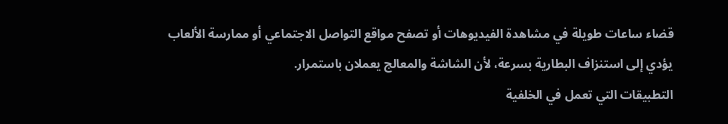قضاء ساعات طويلة في مشاهدة الفيديوهات أو تصفح مواقع التواصل الاجتماعي أو ممارسة الألعاب يؤدي إلى استنزاف البطارية بسرعة، لأن الشاشة والمعالج يعملان باستمرار.
التطبيقات التي تعمل في الخلفية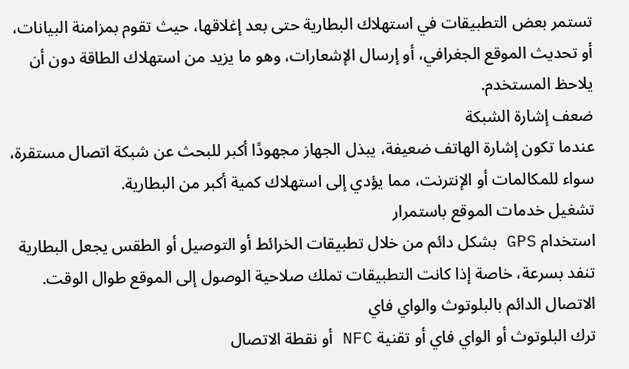تستمر بعض التطبيقات في استهلاك البطارية حتى بعد إغلاقها، حيث تقوم بمزامنة البيانات، أو تحديث الموقع الجغرافي، أو إرسال الإشعارات، وهو ما يزيد من استهلاك الطاقة دون أن يلاحظ المستخدم.
ضعف إشارة الشبكة
عندما تكون إشارة الهاتف ضعيفة، يبذل الجهاز مجهودًا أكبر للبحث عن شبكة اتصال مستقرة، سواء للمكالمات أو الإنترنت، مما يؤدي إلى استهلاك كمية أكبر من البطارية.
تشغيل خدمات الموقع باستمرار
استخدام GPS بشكل دائم من خلال تطبيقات الخرائط أو التوصيل أو الطقس يجعل البطارية تنفد بسرعة، خاصة إذا كانت التطبيقات تملك صلاحية الوصول إلى الموقع طوال الوقت.
الاتصال الدائم بالبلوتوث والواي فاي
ترك البلوتوث أو الواي فاي أو تقنية NFC أو نقطة الاتصال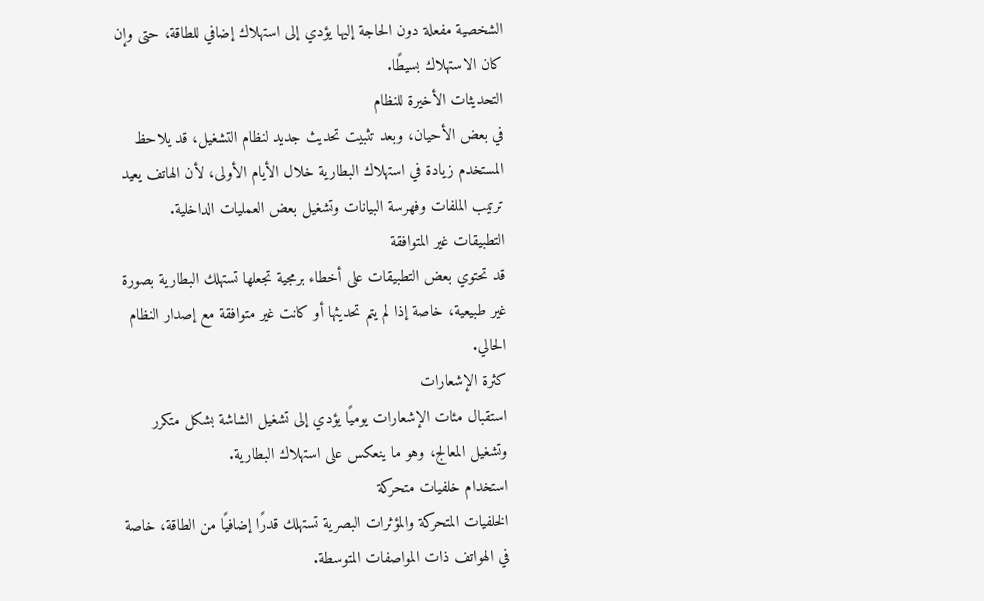الشخصية مفعلة دون الحاجة إليها يؤدي إلى استهلاك إضافي للطاقة، حتى وإن كان الاستهلاك بسيطًا.
التحديثات الأخيرة للنظام
في بعض الأحيان، وبعد تثبيت تحديث جديد لنظام التشغيل، قد يلاحظ المستخدم زيادة في استهلاك البطارية خلال الأيام الأولى، لأن الهاتف يعيد ترتيب الملفات وفهرسة البيانات وتشغيل بعض العمليات الداخلية.
التطبيقات غير المتوافقة
قد تحتوي بعض التطبيقات على أخطاء برمجية تجعلها تستهلك البطارية بصورة غير طبيعية، خاصة إذا لم يتم تحديثها أو كانت غير متوافقة مع إصدار النظام الحالي.
كثرة الإشعارات
استقبال مئات الإشعارات يوميًا يؤدي إلى تشغيل الشاشة بشكل متكرر وتشغيل المعالج، وهو ما ينعكس على استهلاك البطارية.
استخدام خلفيات متحركة
الخلفيات المتحركة والمؤثرات البصرية تستهلك قدرًا إضافيًا من الطاقة، خاصة في الهواتف ذات المواصفات المتوسطة.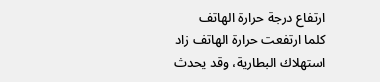ارتفاع درجة حرارة الهاتف
كلما ارتفعت حرارة الهاتف زاد استهلاك البطارية، وقد يحدث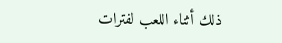ذلك أثناء اللعب لفترات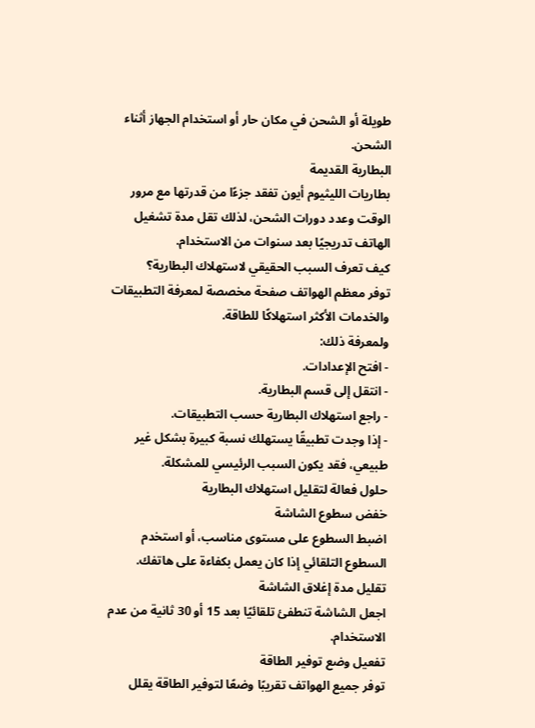طويلة أو الشحن في مكان حار أو استخدام الجهاز أثناء الشحن.
البطارية القديمة
بطاريات الليثيوم أيون تفقد جزءًا من قدرتها مع مرور الوقت وعدد دورات الشحن، لذلك تقل مدة تشغيل الهاتف تدريجيًا بعد سنوات من الاستخدام.
كيف تعرف السبب الحقيقي لاستهلاك البطارية؟
توفر معظم الهواتف صفحة مخصصة لمعرفة التطبيقات والخدمات الأكثر استهلاكًا للطاقة.
ولمعرفة ذلك:
- افتح الإعدادات.
- انتقل إلى قسم البطارية.
- راجع استهلاك البطارية حسب التطبيقات.
- إذا وجدت تطبيقًا يستهلك نسبة كبيرة بشكل غير طبيعي، فقد يكون السبب الرئيسي للمشكلة.
حلول فعالة لتقليل استهلاك البطارية
خفض سطوع الشاشة
اضبط السطوع على مستوى مناسب، أو استخدم السطوع التلقائي إذا كان يعمل بكفاءة على هاتفك.
تقليل مدة إغلاق الشاشة
اجعل الشاشة تنطفئ تلقائيًا بعد 15 أو 30 ثانية من عدم الاستخدام.
تفعيل وضع توفير الطاقة
توفر جميع الهواتف تقريبًا وضعًا لتوفير الطاقة يقلل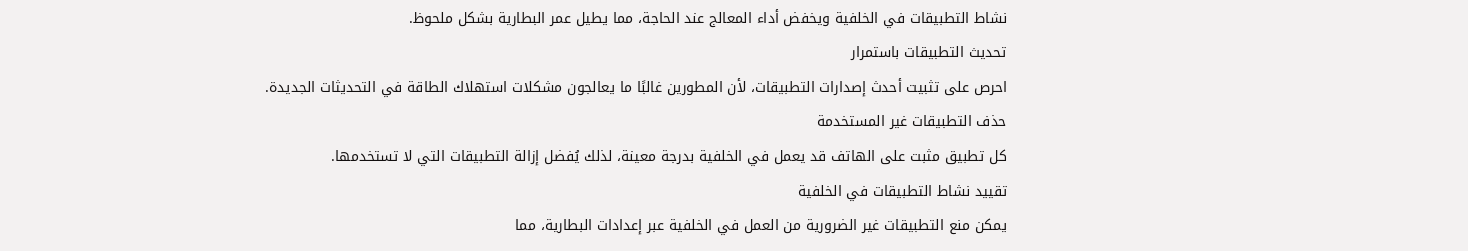نشاط التطبيقات في الخلفية ويخفض أداء المعالج عند الحاجة، مما يطيل عمر البطارية بشكل ملحوظ.
تحديث التطبيقات باستمرار
احرص على تثبيت أحدث إصدارات التطبيقات، لأن المطورين غالبًا ما يعالجون مشكلات استهلاك الطاقة في التحديثات الجديدة.
حذف التطبيقات غير المستخدمة
كل تطبيق مثبت على الهاتف قد يعمل في الخلفية بدرجة معينة، لذلك يُفضل إزالة التطبيقات التي لا تستخدمها.
تقييد نشاط التطبيقات في الخلفية
يمكن منع التطبيقات غير الضرورية من العمل في الخلفية عبر إعدادات البطارية، مما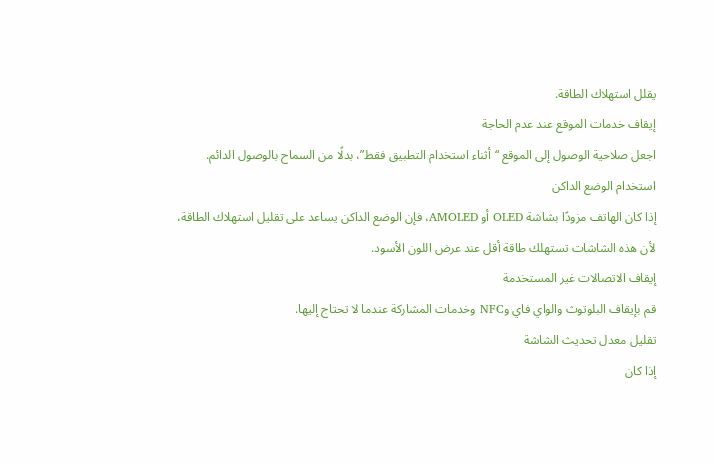يقلل استهلاك الطاقة.
إيقاف خدمات الموقع عند عدم الحاجة
اجعل صلاحية الوصول إلى الموقع “أثناء استخدام التطبيق فقط”، بدلًا من السماح بالوصول الدائم.
استخدام الوضع الداكن
إذا كان الهاتف مزودًا بشاشة OLED أو AMOLED، فإن الوضع الداكن يساعد على تقليل استهلاك الطاقة، لأن هذه الشاشات تستهلك طاقة أقل عند عرض اللون الأسود.
إيقاف الاتصالات غير المستخدمة
قم بإيقاف البلوتوث والواي فاي وNFC وخدمات المشاركة عندما لا تحتاج إليها.
تقليل معدل تحديث الشاشة
إذا كان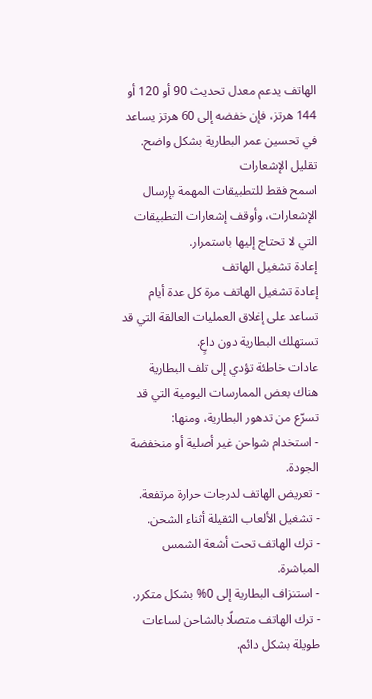الهاتف يدعم معدل تحديث 90 أو 120 أو 144 هرتز، فإن خفضه إلى 60 هرتز يساعد في تحسين عمر البطارية بشكل واضح.
تقليل الإشعارات
اسمح فقط للتطبيقات المهمة بإرسال الإشعارات، وأوقف إشعارات التطبيقات التي لا تحتاج إليها باستمرار.
إعادة تشغيل الهاتف
إعادة تشغيل الهاتف مرة كل عدة أيام تساعد على إغلاق العمليات العالقة التي قد تستهلك البطارية دون داعٍ.
عادات خاطئة تؤدي إلى تلف البطارية
هناك بعض الممارسات اليومية التي قد تسرّع من تدهور البطارية، ومنها:
- استخدام شواحن غير أصلية أو منخفضة الجودة.
- تعريض الهاتف لدرجات حرارة مرتفعة.
- تشغيل الألعاب الثقيلة أثناء الشحن.
- ترك الهاتف تحت أشعة الشمس المباشرة.
- استنزاف البطارية إلى 0% بشكل متكرر.
- ترك الهاتف متصلًا بالشاحن لساعات طويلة بشكل دائم.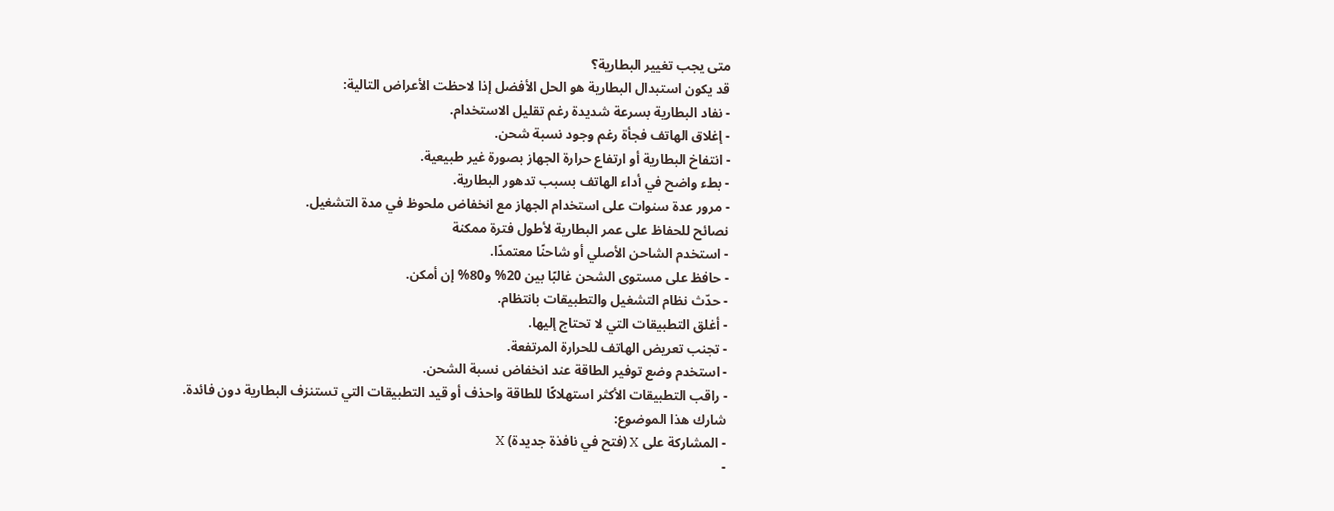متى يجب تغيير البطارية؟
قد يكون استبدال البطارية هو الحل الأفضل إذا لاحظت الأعراض التالية:
- نفاد البطارية بسرعة شديدة رغم تقليل الاستخدام.
- إغلاق الهاتف فجأة رغم وجود نسبة شحن.
- انتفاخ البطارية أو ارتفاع حرارة الجهاز بصورة غير طبيعية.
- بطء واضح في أداء الهاتف بسبب تدهور البطارية.
- مرور عدة سنوات على استخدام الجهاز مع انخفاض ملحوظ في مدة التشغيل.
نصائح للحفاظ على عمر البطارية لأطول فترة ممكنة
- استخدم الشاحن الأصلي أو شاحنًا معتمدًا.
- حافظ على مستوى الشحن غالبًا بين 20% و80% إن أمكن.
- حدّث نظام التشغيل والتطبيقات بانتظام.
- أغلق التطبيقات التي لا تحتاج إليها.
- تجنب تعريض الهاتف للحرارة المرتفعة.
- استخدم وضع توفير الطاقة عند انخفاض نسبة الشحن.
- راقب التطبيقات الأكثر استهلاكًا للطاقة واحذف أو قيد التطبيقات التي تستنزف البطارية دون فائدة.
شارك هذا الموضوع:
- المشاركة على X (فتح في نافذة جديدة) X
-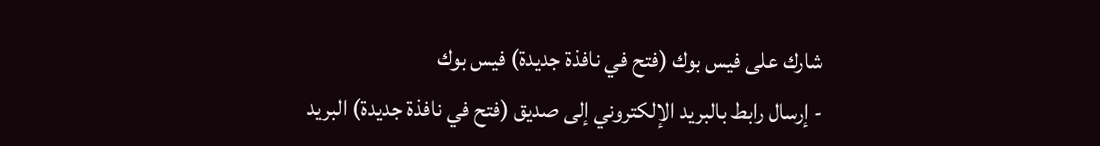شارك على فيس بوك (فتح في نافذة جديدة) فيس بوك
- إرسال رابط بالبريد الإلكتروني إلى صديق (فتح في نافذة جديدة) البريد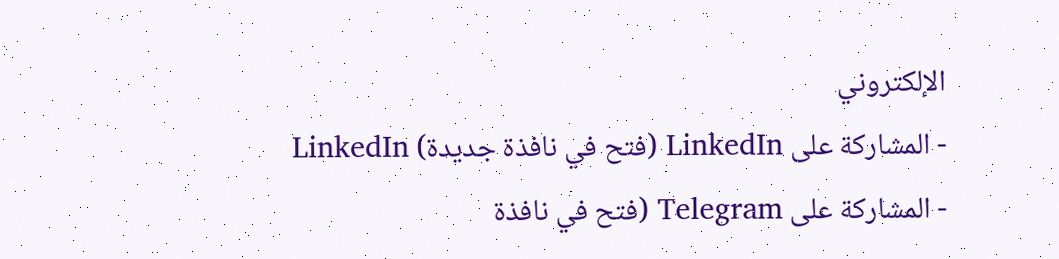الإلكتروني
- المشاركة على LinkedIn (فتح في نافذة جديدة) LinkedIn
- المشاركة على Telegram (فتح في نافذة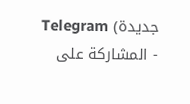جديدة) Telegram
- المشاركة على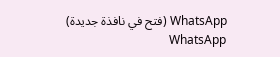WhatsApp (فتح في نافذة جديدة) WhatsApp